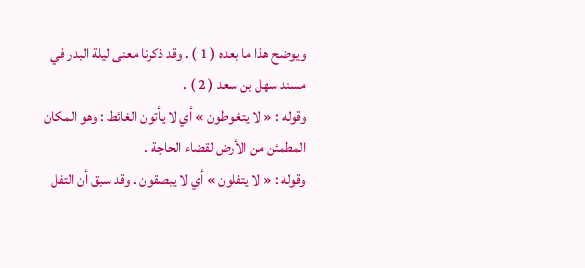ويوضح هذا ما بعده ( 1 ) . وقد ذكرنا معنى ليلة البدر في مسند سهل بن سعد ( 2 ) .
وقوله : « لا يتغوطون » أي لا يأتون الغائط : وهو المكان المطمئن من الأرض لقضاء الحاجة .
وقوله : « لا يتفلون » أي لا يبصقون . وقد سبق أن التفل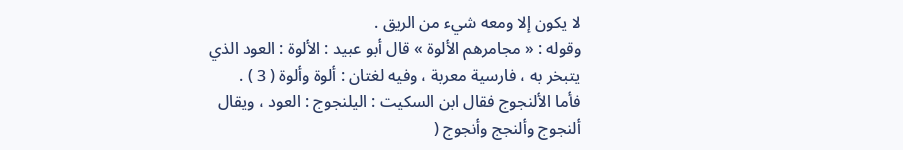لا يكون إلا ومعه شيء من الريق .
وقوله : « مجامرهم الألوة » قال أبو عبيد : الألوة : العود الذي يتبخر به ، فارسية معربة ، وفيه لغتان : ألوة وألوة ( 3 ) .
فأما الألنجوج فقال ابن السكيت : اليلنجوج : العود ، ويقال ألنجوج وألنجج وأنجوج (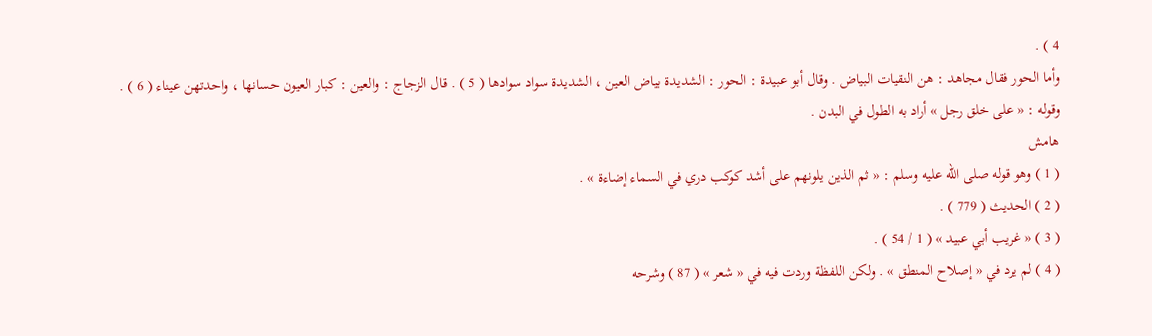4 ) .
وأما الحور فقال مجاهد : هن النقيات البياض . وقال أبو عبيدة : الحور : الشديدة بياض العين ، الشديدة سواد سوادها ( 5 ) . قال الزجاج : والعين : كبار العيون حسانها ، واحدتهن عيناء ( 6 ) .
وقوله : « على خلق رجل » أراد به الطول في البدن .
هامش
( 1 ) وهو قوله صلى الله عليه وسلم : « ثم الذين يلونهم على أشد كوكب دري في السماء إضاءة » .
( 2 ) الحديث ( 779 ) .
( 3 ) « غريب أبي عبيد » ( 1 / 54 ) .
( 4 ) لم يرد في « إصلاح المنطق » . ولكن اللفظة وردت فيه في « شعر » ( 87 ) وشرحه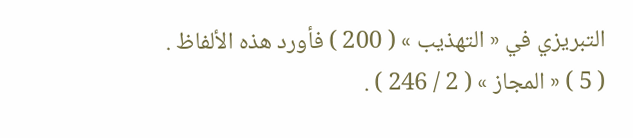التبريزي في « التهذيب » ( 200 ) فأورد هذه الألفاظ .
( 5 ) « المجاز » ( 2 / 246 ) .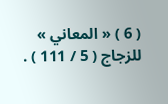( 6 ) « المعاني » للزجاج ( 5 / 111 ) .